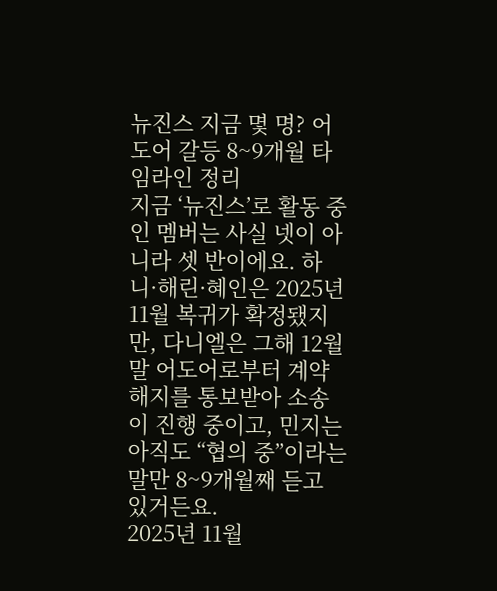뉴진스 지금 몇 명? 어도어 갈등 8~9개월 타임라인 정리
지금 ‘뉴진스’로 활동 중인 멤버는 사실 넷이 아니라 셋 반이에요. 하니·해린·혜인은 2025년 11월 복귀가 확정됐지만, 다니엘은 그해 12월 말 어도어로부터 계약해지를 통보받아 소송이 진행 중이고, 민지는 아직도 “협의 중”이라는 말만 8~9개월째 듣고 있거든요.
2025년 11월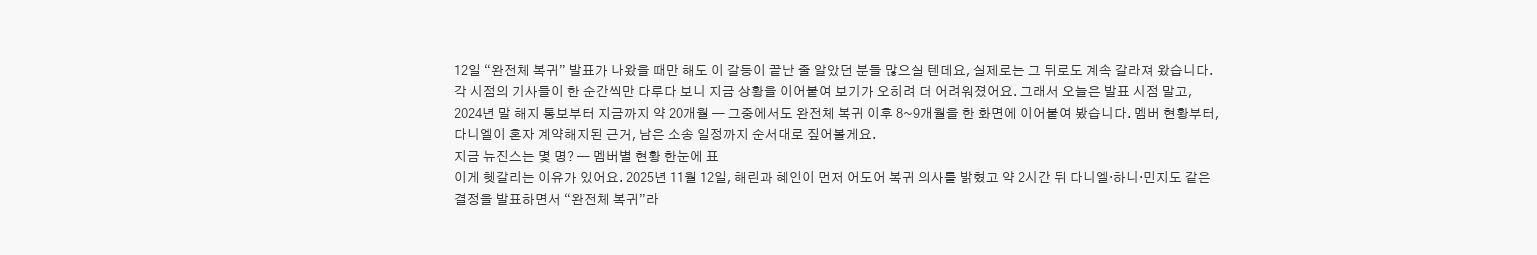12일 “완전체 복귀” 발표가 나왔을 때만 해도 이 갈등이 끝난 줄 알았던 분들 많으실 텐데요, 실제로는 그 뒤로도 계속 갈라져 왔습니다. 각 시점의 기사들이 한 순간씩만 다루다 보니 지금 상황을 이어붙여 보기가 오히려 더 어려워졌어요. 그래서 오늘은 발표 시점 말고, 2024년 말 해지 통보부터 지금까지 약 20개월 — 그중에서도 완전체 복귀 이후 8~9개월을 한 화면에 이어붙여 봤습니다. 멤버 현황부터, 다니엘이 혼자 계약해지된 근거, 남은 소송 일정까지 순서대로 짚어볼게요.
지금 뉴진스는 몇 명? — 멤버별 현황 한눈에 표
이게 헷갈리는 이유가 있어요. 2025년 11월 12일, 해린과 혜인이 먼저 어도어 복귀 의사를 밝혔고 약 2시간 뒤 다니엘·하니·민지도 같은 결정을 발표하면서 “완전체 복귀”라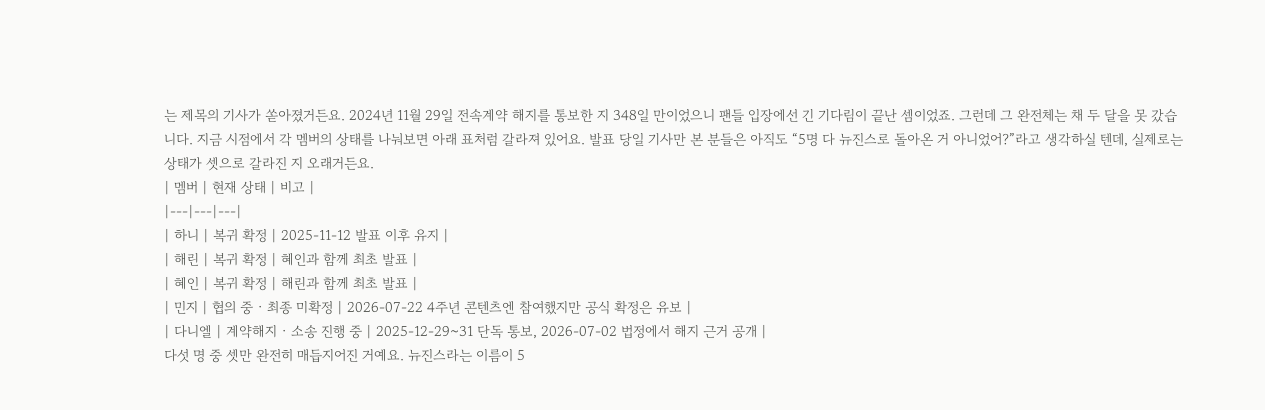는 제목의 기사가 쏟아졌거든요. 2024년 11월 29일 전속계약 해지를 통보한 지 348일 만이었으니 팬들 입장에선 긴 기다림이 끝난 셈이었죠. 그런데 그 완전체는 채 두 달을 못 갔습니다. 지금 시점에서 각 멤버의 상태를 나눠보면 아래 표처럼 갈라져 있어요. 발표 당일 기사만 본 분들은 아직도 “5명 다 뉴진스로 돌아온 거 아니었어?”라고 생각하실 텐데, 실제로는 상태가 셋으로 갈라진 지 오래거든요.
| 멤버 | 현재 상태 | 비고 |
|---|---|---|
| 하니 | 복귀 확정 | 2025-11-12 발표 이후 유지 |
| 해린 | 복귀 확정 | 혜인과 함께 최초 발표 |
| 혜인 | 복귀 확정 | 해린과 함께 최초 발표 |
| 민지 | 협의 중 · 최종 미확정 | 2026-07-22 4주년 콘텐츠엔 참여했지만 공식 확정은 유보 |
| 다니엘 | 계약해지 · 소송 진행 중 | 2025-12-29~31 단독 통보, 2026-07-02 법정에서 해지 근거 공개 |
다섯 명 중 셋만 완전히 매듭지어진 거예요. 뉴진스라는 이름이 5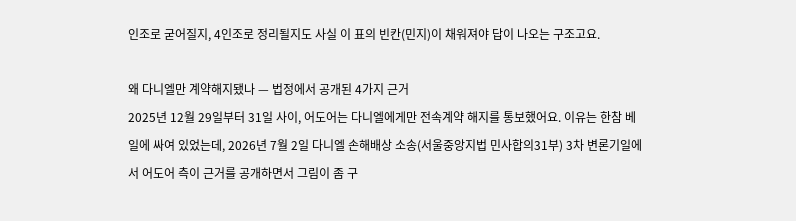인조로 굳어질지, 4인조로 정리될지도 사실 이 표의 빈칸(민지)이 채워져야 답이 나오는 구조고요.

왜 다니엘만 계약해지됐나 — 법정에서 공개된 4가지 근거
2025년 12월 29일부터 31일 사이, 어도어는 다니엘에게만 전속계약 해지를 통보했어요. 이유는 한참 베일에 싸여 있었는데, 2026년 7월 2일 다니엘 손해배상 소송(서울중앙지법 민사합의31부) 3차 변론기일에서 어도어 측이 근거를 공개하면서 그림이 좀 구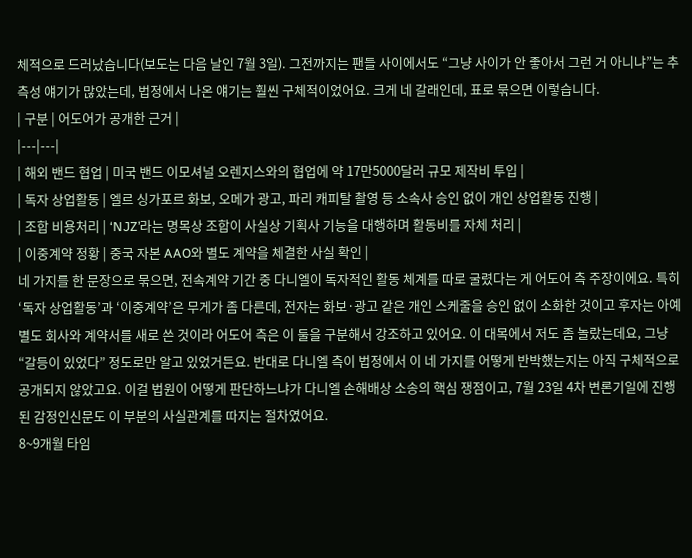체적으로 드러났습니다(보도는 다음 날인 7월 3일). 그전까지는 팬들 사이에서도 “그냥 사이가 안 좋아서 그런 거 아니냐”는 추측성 얘기가 많았는데, 법정에서 나온 얘기는 훨씬 구체적이었어요. 크게 네 갈래인데, 표로 묶으면 이렇습니다.
| 구분 | 어도어가 공개한 근거 |
|---|---|
| 해외 밴드 협업 | 미국 밴드 이모셔널 오렌지스와의 협업에 약 17만5000달러 규모 제작비 투입 |
| 독자 상업활동 | 엘르 싱가포르 화보, 오메가 광고, 파리 캐피탈 촬영 등 소속사 승인 없이 개인 상업활동 진행 |
| 조합 비용처리 | ‘NJZ’라는 명목상 조합이 사실상 기획사 기능을 대행하며 활동비를 자체 처리 |
| 이중계약 정황 | 중국 자본 AAO와 별도 계약을 체결한 사실 확인 |
네 가지를 한 문장으로 묶으면, 전속계약 기간 중 다니엘이 독자적인 활동 체계를 따로 굴렸다는 게 어도어 측 주장이에요. 특히 ‘독자 상업활동’과 ‘이중계약’은 무게가 좀 다른데, 전자는 화보·광고 같은 개인 스케줄을 승인 없이 소화한 것이고 후자는 아예 별도 회사와 계약서를 새로 쓴 것이라 어도어 측은 이 둘을 구분해서 강조하고 있어요. 이 대목에서 저도 좀 놀랐는데요, 그냥 “갈등이 있었다” 정도로만 알고 있었거든요. 반대로 다니엘 측이 법정에서 이 네 가지를 어떻게 반박했는지는 아직 구체적으로 공개되지 않았고요. 이걸 법원이 어떻게 판단하느냐가 다니엘 손해배상 소송의 핵심 쟁점이고, 7월 23일 4차 변론기일에 진행된 감정인신문도 이 부분의 사실관계를 따지는 절차였어요.
8~9개월 타임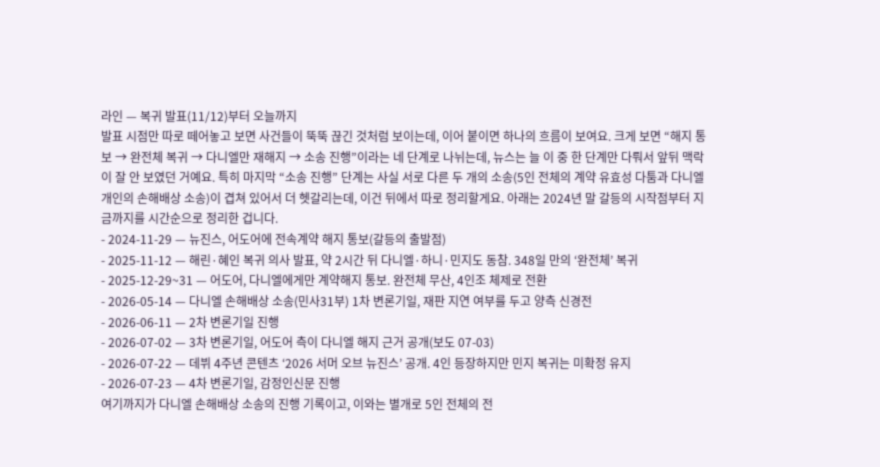라인 — 복귀 발표(11/12)부터 오늘까지
발표 시점만 따로 떼어놓고 보면 사건들이 뚝뚝 끊긴 것처럼 보이는데, 이어 붙이면 하나의 흐름이 보여요. 크게 보면 “해지 통보 → 완전체 복귀 → 다니엘만 재해지 → 소송 진행”이라는 네 단계로 나뉘는데, 뉴스는 늘 이 중 한 단계만 다뤄서 앞뒤 맥락이 잘 안 보였던 거예요. 특히 마지막 “소송 진행” 단계는 사실 서로 다른 두 개의 소송(5인 전체의 계약 유효성 다툼과 다니엘 개인의 손해배상 소송)이 겹쳐 있어서 더 헷갈리는데, 이건 뒤에서 따로 정리할게요. 아래는 2024년 말 갈등의 시작점부터 지금까지를 시간순으로 정리한 겁니다.
- 2024-11-29 — 뉴진스, 어도어에 전속계약 해지 통보(갈등의 출발점)
- 2025-11-12 — 해린·혜인 복귀 의사 발표, 약 2시간 뒤 다니엘·하니·민지도 동참. 348일 만의 ‘완전체’ 복귀
- 2025-12-29~31 — 어도어, 다니엘에게만 계약해지 통보. 완전체 무산, 4인조 체제로 전환
- 2026-05-14 — 다니엘 손해배상 소송(민사31부) 1차 변론기일, 재판 지연 여부를 두고 양측 신경전
- 2026-06-11 — 2차 변론기일 진행
- 2026-07-02 — 3차 변론기일, 어도어 측이 다니엘 해지 근거 공개(보도 07-03)
- 2026-07-22 — 데뷔 4주년 콘텐츠 ‘2026 서머 오브 뉴진스’ 공개. 4인 등장하지만 민지 복귀는 미확정 유지
- 2026-07-23 — 4차 변론기일, 감정인신문 진행
여기까지가 다니엘 손해배상 소송의 진행 기록이고, 이와는 별개로 5인 전체의 전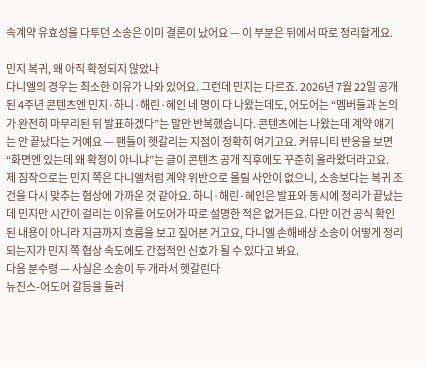속계약 유효성을 다투던 소송은 이미 결론이 났어요 — 이 부분은 뒤에서 따로 정리할게요.

민지 복귀, 왜 아직 확정되지 않았나
다니엘의 경우는 최소한 이유가 나와 있어요. 그런데 민지는 다르죠. 2026년 7월 22일 공개된 4주년 콘텐츠엔 민지·하니·해린·혜인 네 명이 다 나왔는데도, 어도어는 “멤버들과 논의가 완전히 마무리된 뒤 발표하겠다”는 말만 반복했습니다. 콘텐츠에는 나왔는데 계약 얘기는 안 끝났다는 거예요 — 팬들이 헷갈리는 지점이 정확히 여기고요. 커뮤니티 반응을 보면 “화면엔 있는데 왜 확정이 아니냐”는 글이 콘텐츠 공개 직후에도 꾸준히 올라왔더라고요.
제 짐작으로는 민지 쪽은 다니엘처럼 계약 위반으로 몰릴 사안이 없으니, 소송보다는 복귀 조건을 다시 맞추는 협상에 가까운 것 같아요. 하니·해린·혜인은 발표와 동시에 정리가 끝났는데 민지만 시간이 걸리는 이유를 어도어가 따로 설명한 적은 없거든요. 다만 이건 공식 확인된 내용이 아니라 지금까지 흐름을 보고 짚어본 거고요, 다니엘 손해배상 소송이 어떻게 정리되는지가 민지 쪽 협상 속도에도 간접적인 신호가 될 수 있다고 봐요.
다음 분수령 — 사실은 소송이 두 개라서 헷갈린다
뉴진스-어도어 갈등을 둘러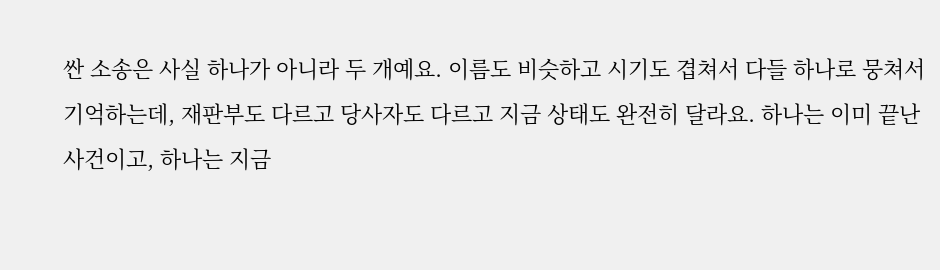싼 소송은 사실 하나가 아니라 두 개예요. 이름도 비슷하고 시기도 겹쳐서 다들 하나로 뭉쳐서 기억하는데, 재판부도 다르고 당사자도 다르고 지금 상태도 완전히 달라요. 하나는 이미 끝난 사건이고, 하나는 지금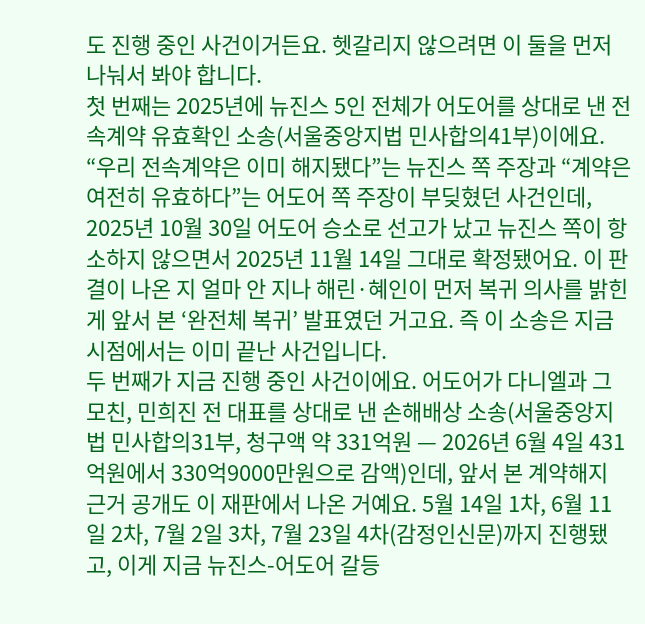도 진행 중인 사건이거든요. 헷갈리지 않으려면 이 둘을 먼저 나눠서 봐야 합니다.
첫 번째는 2025년에 뉴진스 5인 전체가 어도어를 상대로 낸 전속계약 유효확인 소송(서울중앙지법 민사합의41부)이에요. “우리 전속계약은 이미 해지됐다”는 뉴진스 쪽 주장과 “계약은 여전히 유효하다”는 어도어 쪽 주장이 부딪혔던 사건인데, 2025년 10월 30일 어도어 승소로 선고가 났고 뉴진스 쪽이 항소하지 않으면서 2025년 11월 14일 그대로 확정됐어요. 이 판결이 나온 지 얼마 안 지나 해린·혜인이 먼저 복귀 의사를 밝힌 게 앞서 본 ‘완전체 복귀’ 발표였던 거고요. 즉 이 소송은 지금 시점에서는 이미 끝난 사건입니다.
두 번째가 지금 진행 중인 사건이에요. 어도어가 다니엘과 그 모친, 민희진 전 대표를 상대로 낸 손해배상 소송(서울중앙지법 민사합의31부, 청구액 약 331억원 — 2026년 6월 4일 431억원에서 330억9000만원으로 감액)인데, 앞서 본 계약해지 근거 공개도 이 재판에서 나온 거예요. 5월 14일 1차, 6월 11일 2차, 7월 2일 3차, 7월 23일 4차(감정인신문)까지 진행됐고, 이게 지금 뉴진스-어도어 갈등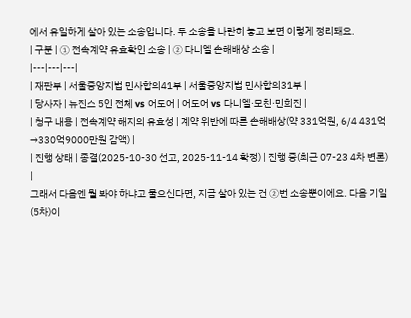에서 유일하게 살아 있는 소송입니다. 두 소송을 나란히 놓고 보면 이렇게 정리돼요.
| 구분 | ① 전속계약 유효확인 소송 | ② 다니엘 손해배상 소송 |
|---|---|---|
| 재판부 | 서울중앙지법 민사합의41부 | 서울중앙지법 민사합의31부 |
| 당사자 | 뉴진스 5인 전체 vs 어도어 | 어도어 vs 다니엘·모친·민희진 |
| 청구 내용 | 전속계약 해지의 유효성 | 계약 위반에 따른 손해배상(약 331억원, 6/4 431억→330억9000만원 감액) |
| 진행 상태 | 종결(2025-10-30 선고, 2025-11-14 확정) | 진행 중(최근 07-23 4차 변론) |
그래서 다음엔 뭘 봐야 하냐고 물으신다면, 지금 살아 있는 건 ②번 소송뿐이에요. 다음 기일(5차)이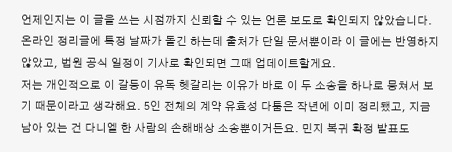언제인지는 이 글을 쓰는 시점까지 신뢰할 수 있는 언론 보도로 확인되지 않았습니다. 온라인 정리글에 특정 날짜가 돌긴 하는데 출처가 단일 문서뿐이라 이 글에는 반영하지 않았고, 법원 공식 일정이 기사로 확인되면 그때 업데이트할게요.
저는 개인적으로 이 갈등이 유독 헷갈리는 이유가 바로 이 두 소송을 하나로 뭉쳐서 보기 때문이라고 생각해요. 5인 전체의 계약 유효성 다툼은 작년에 이미 정리됐고, 지금 남아 있는 건 다니엘 한 사람의 손해배상 소송뿐이거든요. 민지 복귀 확정 발표도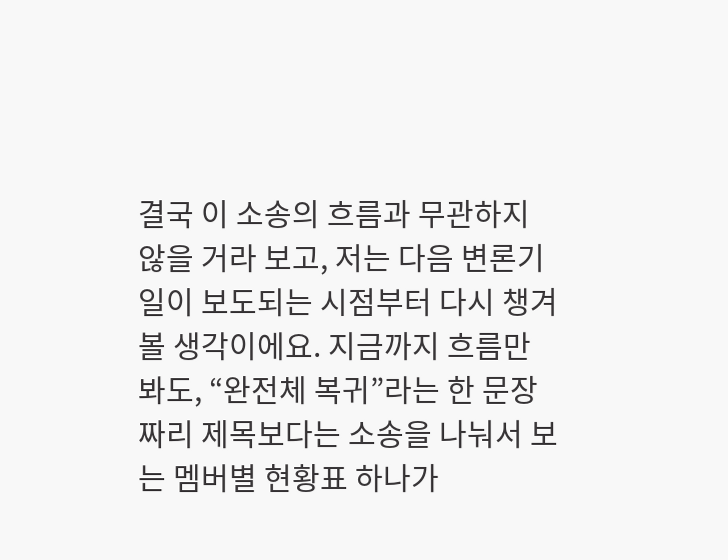결국 이 소송의 흐름과 무관하지 않을 거라 보고, 저는 다음 변론기일이 보도되는 시점부터 다시 챙겨볼 생각이에요. 지금까지 흐름만 봐도, “완전체 복귀”라는 한 문장짜리 제목보다는 소송을 나눠서 보는 멤버별 현황표 하나가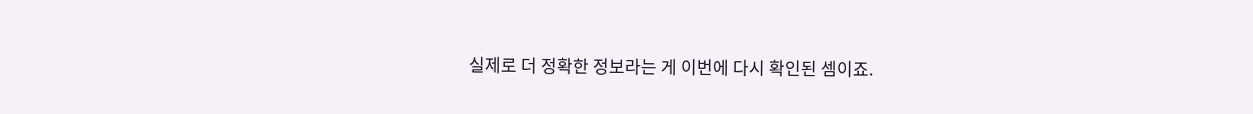실제로 더 정확한 정보라는 게 이번에 다시 확인된 셈이죠.